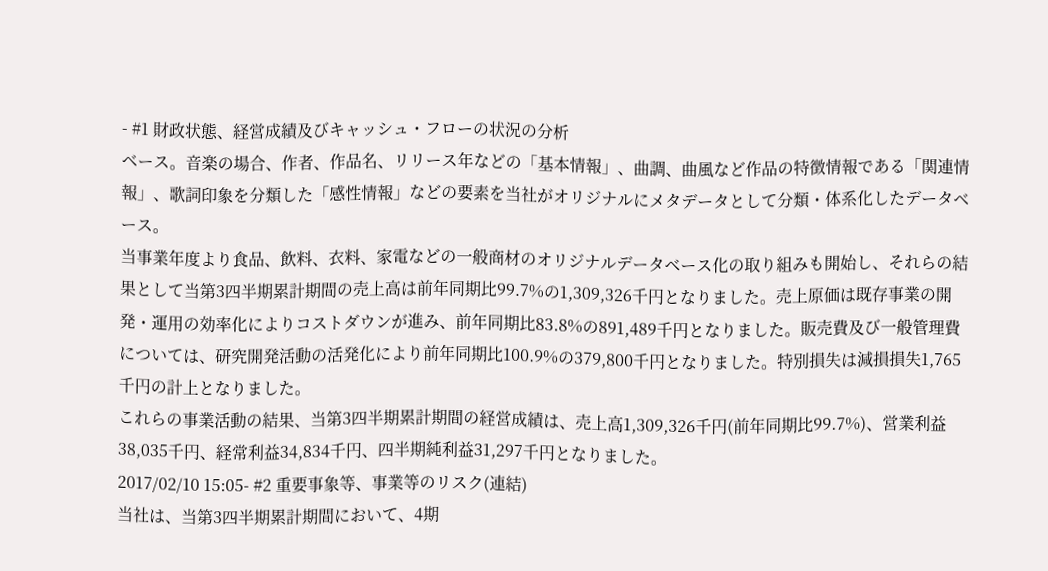- #1 財政状態、経営成績及びキャッシュ・フローの状況の分析
ベース。音楽の場合、作者、作品名、リリース年などの「基本情報」、曲調、曲風など作品の特徴情報である「関連情報」、歌詞印象を分類した「感性情報」などの要素を当社がオリジナルにメタデータとして分類・体系化したデータベース。
当事業年度より食品、飲料、衣料、家電などの一般商材のオリジナルデータベース化の取り組みも開始し、それらの結果として当第3四半期累計期間の売上高は前年同期比99.7%の1,309,326千円となりました。売上原価は既存事業の開発・運用の効率化によりコストダウンが進み、前年同期比83.8%の891,489千円となりました。販売費及び一般管理費については、研究開発活動の活発化により前年同期比100.9%の379,800千円となりました。特別損失は減損損失1,765千円の計上となりました。
これらの事業活動の結果、当第3四半期累計期間の経営成績は、売上高1,309,326千円(前年同期比99.7%)、営業利益38,035千円、経常利益34,834千円、四半期純利益31,297千円となりました。
2017/02/10 15:05- #2 重要事象等、事業等のリスク(連結)
当社は、当第3四半期累計期間において、4期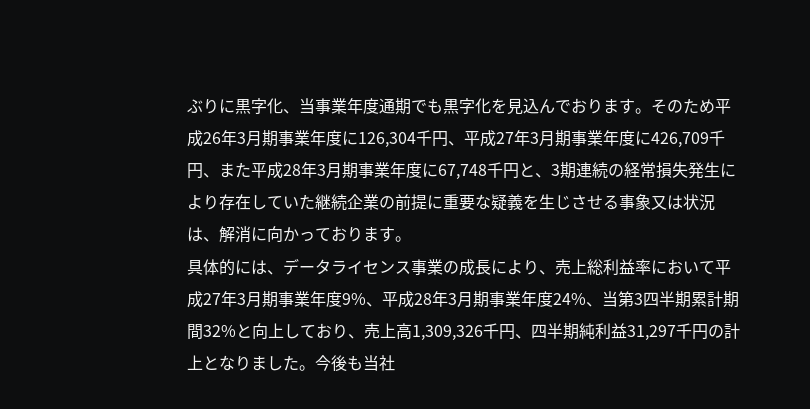ぶりに黒字化、当事業年度通期でも黒字化を見込んでおります。そのため平成26年3月期事業年度に126,304千円、平成27年3月期事業年度に426,709千円、また平成28年3月期事業年度に67,748千円と、3期連続の経常損失発生により存在していた継続企業の前提に重要な疑義を生じさせる事象又は状況は、解消に向かっております。
具体的には、データライセンス事業の成長により、売上総利益率において平成27年3月期事業年度9%、平成28年3月期事業年度24%、当第3四半期累計期間32%と向上しており、売上高1,309,326千円、四半期純利益31,297千円の計上となりました。今後も当社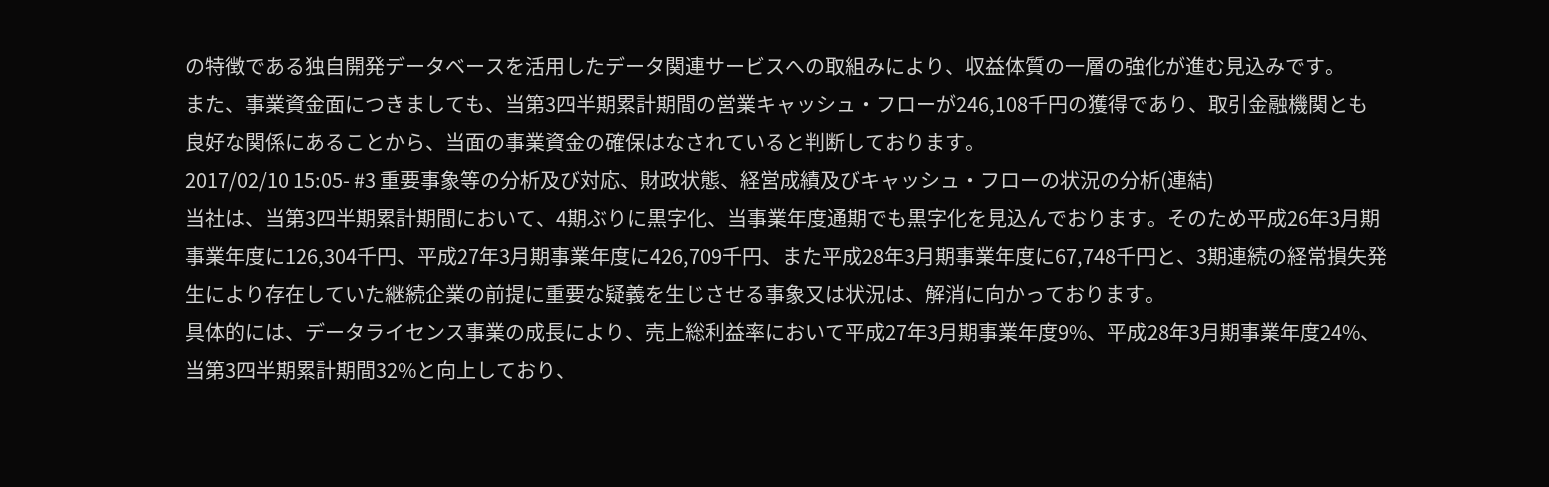の特徴である独自開発データベースを活用したデータ関連サービスへの取組みにより、収益体質の一層の強化が進む見込みです。
また、事業資金面につきましても、当第3四半期累計期間の営業キャッシュ・フローが246,108千円の獲得であり、取引金融機関とも良好な関係にあることから、当面の事業資金の確保はなされていると判断しております。
2017/02/10 15:05- #3 重要事象等の分析及び対応、財政状態、経営成績及びキャッシュ・フローの状況の分析(連結)
当社は、当第3四半期累計期間において、4期ぶりに黒字化、当事業年度通期でも黒字化を見込んでおります。そのため平成26年3月期事業年度に126,304千円、平成27年3月期事業年度に426,709千円、また平成28年3月期事業年度に67,748千円と、3期連続の経常損失発生により存在していた継続企業の前提に重要な疑義を生じさせる事象又は状況は、解消に向かっております。
具体的には、データライセンス事業の成長により、売上総利益率において平成27年3月期事業年度9%、平成28年3月期事業年度24%、当第3四半期累計期間32%と向上しており、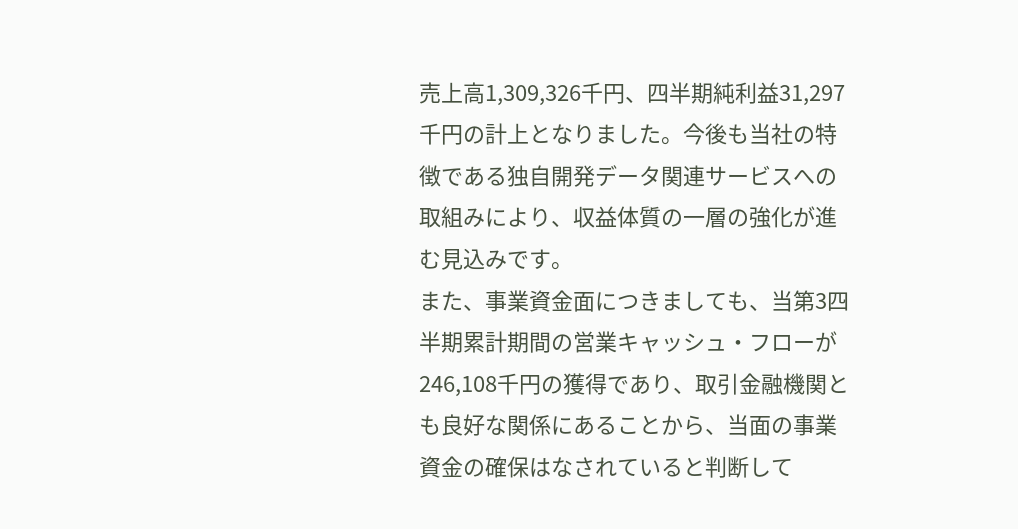売上高1,309,326千円、四半期純利益31,297千円の計上となりました。今後も当社の特徴である独自開発データ関連サービスへの取組みにより、収益体質の一層の強化が進む見込みです。
また、事業資金面につきましても、当第3四半期累計期間の営業キャッシュ・フローが246,108千円の獲得であり、取引金融機関とも良好な関係にあることから、当面の事業資金の確保はなされていると判断して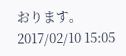おります。
2017/02/10 15:05